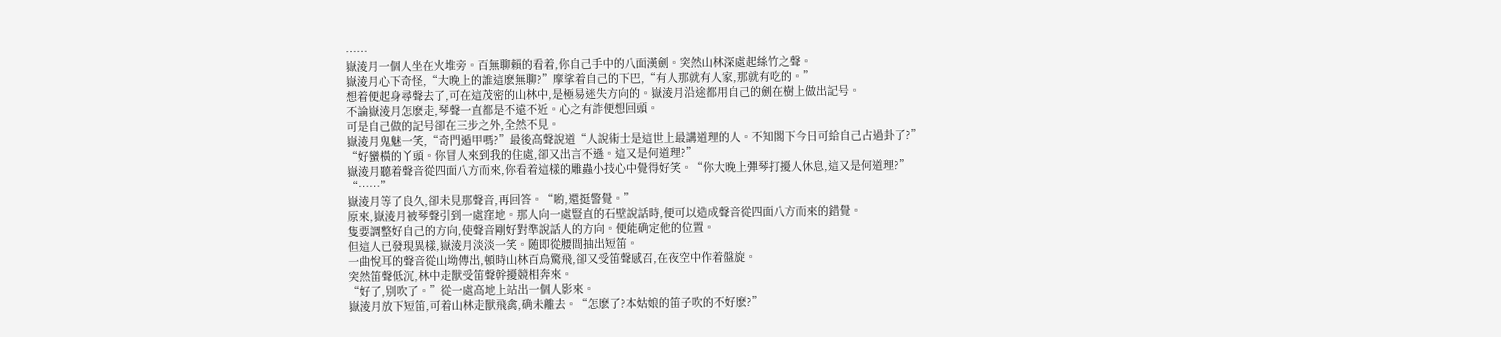……
嶽淩月一個人坐在火堆旁。百無聊賴的看着,你自己手中的八面漢劍。突然山林深處起絲竹之聲。
嶽淩月心下奇怪,“大晚上的誰這麽無聊?”摩挲着自己的下巴,“有人那就有人家,那就有吃的。”
想着便起身尋聲去了,可在這茂密的山林中,是極易迷失方向的。嶽淩月沿途都用自己的劍在樹上做出記号。
不論嶽淩月怎麽走,琴聲一直都是不遠不近。心之有詐便想回頭。
可是自己做的記号卻在三步之外,全然不見。
嶽淩月鬼魅一笑,“奇門遁甲嗎?”最後高聲說道“人說術士是這世上最講道理的人。不知閣下今日可給自己占過卦了?”
“好蠻橫的丫頭。你冒人來到我的住處,卻又出言不遜。這又是何道理?”
嶽淩月聽着聲音從四面八方而來,你看着這樣的雕蟲小技心中覺得好笑。“你大晚上彈琴打擾人休息,這又是何道理?”
“……”
嶽淩月等了良久,卻未見那聲音,再回答。“喲,還挺警覺。”
原來,嶽淩月被琴聲引到一處窪地。那人向一處豎直的石壁說話時,便可以造成聲音從四面八方而來的錯覺。
隻要調整好自己的方向,使聲音剛好對準說話人的方向。便能确定他的位置。
但這人已發現異樣,嶽淩月淡淡一笑。随即從腰間抽出短笛。
一曲悅耳的聲音從山坳傳出,頓時山林百鳥驚飛,卻又受笛聲感召,在夜空中作着盤旋。
突然笛聲低沉,林中走獸受笛聲幹擾競相奔來。
“好了,别吹了。”從一處高地上站出一個人影來。
嶽淩月放下短笛,可着山林走獸飛禽,确未離去。“怎麽了?本姑娘的笛子吹的不好麽?”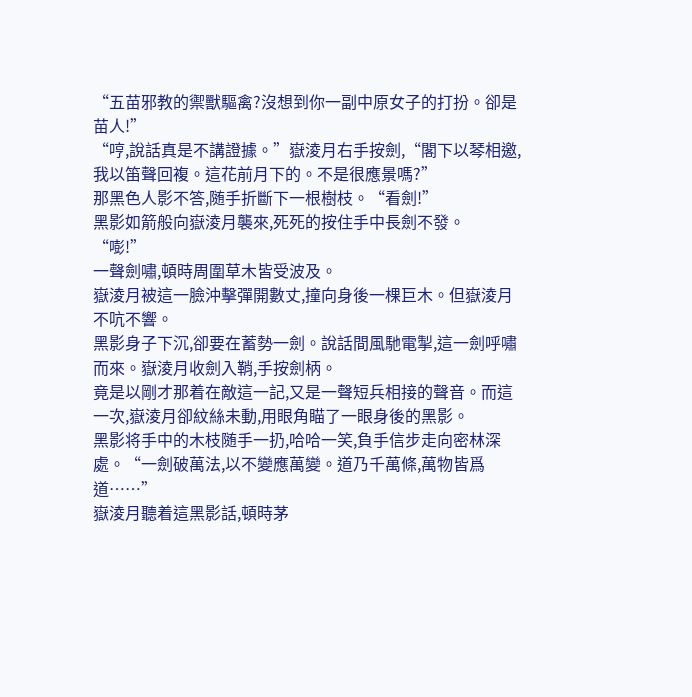“五苗邪教的禦獸驅禽?沒想到你一副中原女子的打扮。卻是苗人!”
“哼,說話真是不講證據。”嶽淩月右手按劍,“閣下以琴相邀,我以笛聲回複。這花前月下的。不是很應景嗎?”
那黑色人影不答,随手折斷下一根樹枝。“看劍!”
黑影如箭般向嶽淩月襲來,死死的按住手中長劍不發。
“嘭!”
一聲劍嘯,頓時周圍草木皆受波及。
嶽淩月被這一臉沖擊彈開數丈,撞向身後一棵巨木。但嶽淩月不吭不響。
黑影身子下沉,卻要在蓄勢一劍。說話間風馳電掣,這一劍呼嘯而來。嶽淩月收劍入鞘,手按劍柄。
竟是以剛才那着在敵這一記,又是一聲短兵相接的聲音。而這一次,嶽淩月卻紋絲未動,用眼角瞄了一眼身後的黑影。
黑影将手中的木枝随手一扔,哈哈一笑,負手信步走向密林深處。“一劍破萬法,以不變應萬變。道乃千萬條,萬物皆爲道……”
嶽淩月聽着這黑影話,頓時茅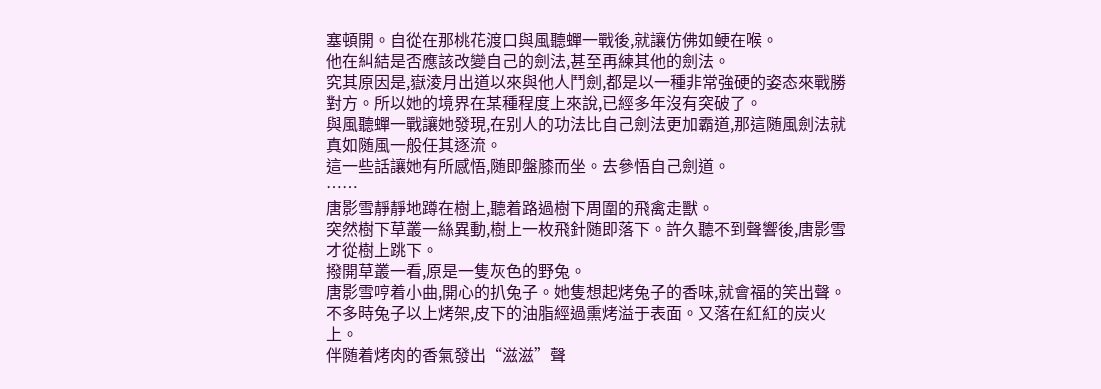塞頓開。自從在那桃花渡口與風聽蟬一戰後,就讓仿佛如鲠在喉。
他在糾結是否應該改變自己的劍法,甚至再練其他的劍法。
究其原因是,嶽淩月出道以來與他人鬥劍,都是以一種非常強硬的姿态來戰勝對方。所以她的境界在某種程度上來說,已經多年沒有突破了。
與風聽蟬一戰讓她發現,在别人的功法比自己劍法更加霸道,那這随風劍法就真如随風一般任其逐流。
這一些話讓她有所感悟,随即盤膝而坐。去參悟自己劍道。
……
唐影雪靜靜地蹲在樹上,聽着路過樹下周圍的飛禽走獸。
突然樹下草叢一絲異動,樹上一枚飛針随即落下。許久聽不到聲響後,唐影雪才從樹上跳下。
撥開草叢一看,原是一隻灰色的野兔。
唐影雪哼着小曲,開心的扒兔子。她隻想起烤兔子的香味,就會福的笑出聲。
不多時兔子以上烤架,皮下的油脂經過熏烤溢于表面。又落在紅紅的炭火上。
伴随着烤肉的香氣發出“滋滋”聲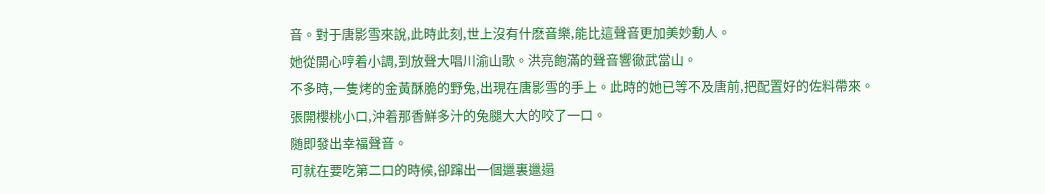音。對于唐影雪來說,此時此刻,世上沒有什麽音樂,能比這聲音更加美妙動人。
她從開心哼着小調,到放聲大唱川渝山歌。洪亮飽滿的聲音響徹武當山。
不多時,一隻烤的金黃酥脆的野兔,出現在唐影雪的手上。此時的她已等不及唐前,把配置好的佐料帶來。
張開櫻桃小口,沖着那香鮮多汁的兔腿大大的咬了一口。
随即發出幸福聲音。
可就在要吃第二口的時候,卻蹿出一個邋裏邋遢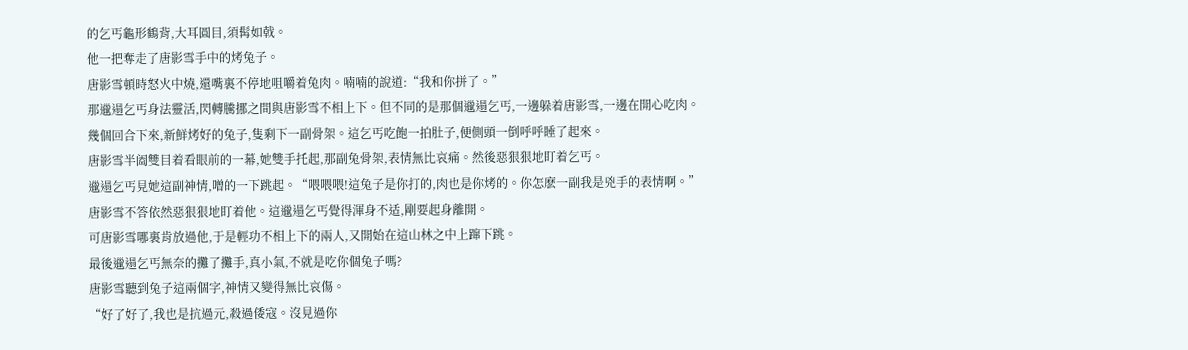的乞丐龜形鶴背,大耳圓目,須髯如戟。
他一把奪走了唐影雪手中的烤兔子。
唐影雪頓時怒火中燒,還嘴裏不停地咀嚼着兔肉。喃喃的說道:“我和你拼了。”
那邋遢乞丐身法靈活,閃轉騰挪之間與唐影雪不相上下。但不同的是那個邋遢乞丐,一邊躲着唐影雪,一邊在開心吃肉。
幾個回合下來,新鮮烤好的兔子,隻剩下一副骨架。這乞丐吃飽一拍肚子,便側頭一倒呼呼睡了起來。
唐影雪半阖雙目着看眼前的一幕,她雙手托起,那副兔骨架,表情無比哀痛。然後惡狠狠地盯着乞丐。
邋遢乞丐見她這副神情,噌的一下跳起。“喂喂喂!這兔子是你打的,肉也是你烤的。你怎麽一副我是兇手的表情啊。”
唐影雪不答依然惡狠狠地盯着他。這邋遢乞丐覺得渾身不适,剛要起身離開。
可唐影雪哪裏肯放過他,于是輕功不相上下的兩人,又開始在這山林之中上蹿下跳。
最後邋遢乞丐無奈的攤了攤手,真小氣,不就是吃你個兔子嗎?
唐影雪聽到兔子這兩個字,神情又變得無比哀傷。
“好了好了,我也是抗過元,殺過倭寇。沒見過你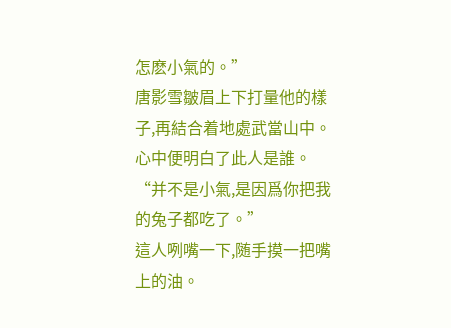怎麽小氣的。”
唐影雪皺眉上下打量他的樣子,再結合着地處武當山中。心中便明白了此人是誰。“并不是小氣,是因爲你把我的兔子都吃了。”
這人咧嘴一下,随手摸一把嘴上的油。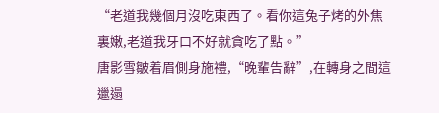“老道我幾個月沒吃東西了。看你這兔子烤的外焦裏嫩,老道我牙口不好就貪吃了點。”
唐影雪皺着眉側身施禮,“晚輩告辭”,在轉身之間這邋遢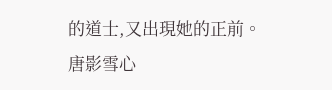的道士,又出現她的正前。
唐影雪心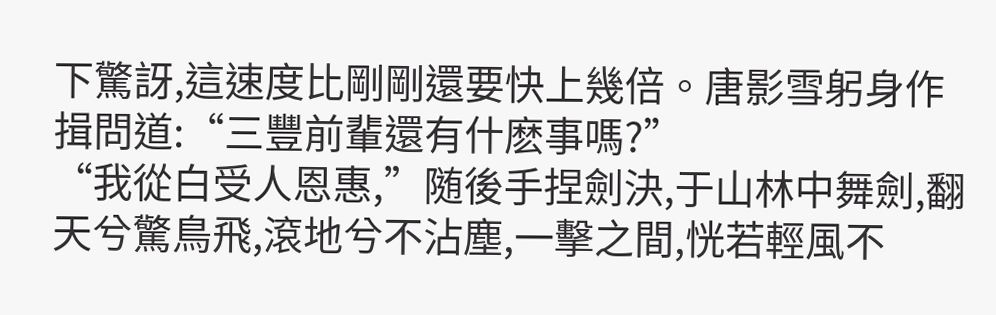下驚訝,這速度比剛剛還要快上幾倍。唐影雪躬身作揖問道:“三豐前輩還有什麽事嗎?”
“我從白受人恩惠,”随後手捏劍決,于山林中舞劍,翻天兮驚鳥飛,滾地兮不沾塵,一擊之間,恍若輕風不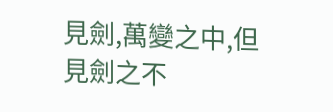見劍,萬變之中,但見劍之不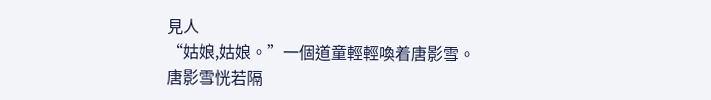見人
“姑娘,姑娘。”一個道童輕輕喚着唐影雪。
唐影雪恍若隔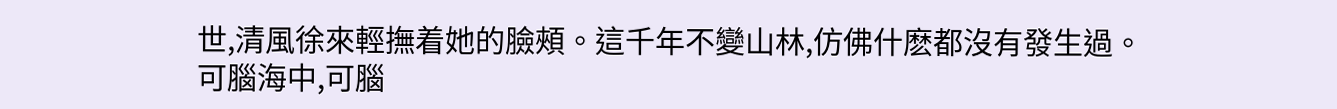世,清風徐來輕撫着她的臉頰。這千年不變山林,仿佛什麽都沒有發生過。
可腦海中,可腦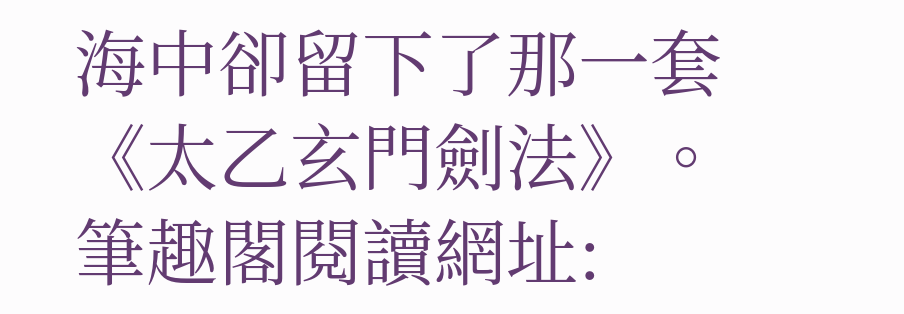海中卻留下了那一套《太乙玄門劍法》。
筆趣閣閱讀網址: